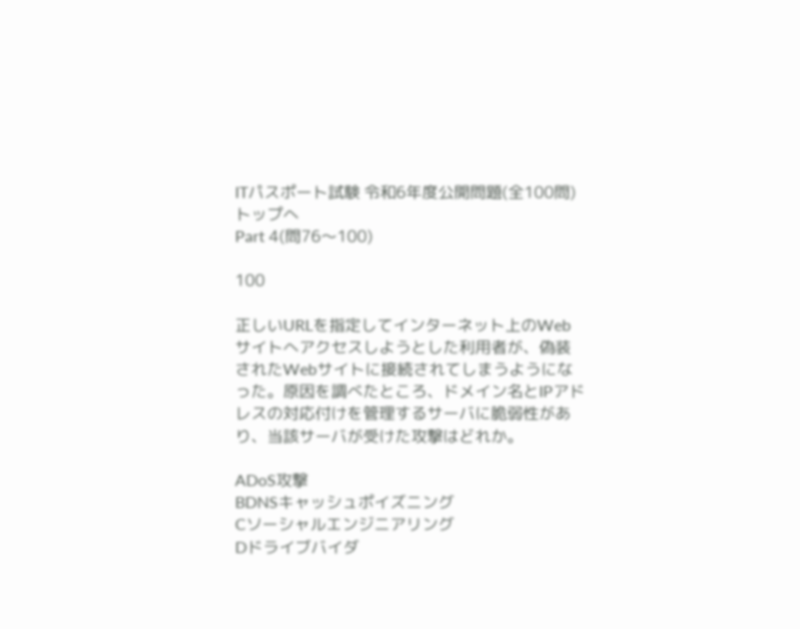ITパスポート試験 令和6年度公開問題(全100問) トップへ
Part 4(問76〜100)

100

正しいURLを指定してインターネット上のWebサイトへアクセスしようとした利用者が、偽装されたWebサイトに接続されてしまうようになった。原因を調べたところ、ドメイン名とIPアドレスの対応付けを管理するサーバに脆弱性があり、当該サーバが受けた攻撃はどれか。

ADoS攻撃
BDNSキャッシュポイズニング
Cソーシャルエンジニアリング
Dドライブバイダ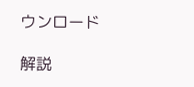ウンロード

解説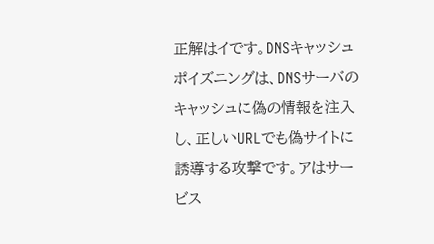正解はイです。DNSキャッシュポイズニングは、DNSサーバのキャッシュに偽の情報を注入し、正しいURLでも偽サイトに誘導する攻撃です。アはサービス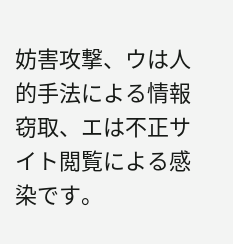妨害攻撃、ウは人的手法による情報窃取、エは不正サイト閲覧による感染です。